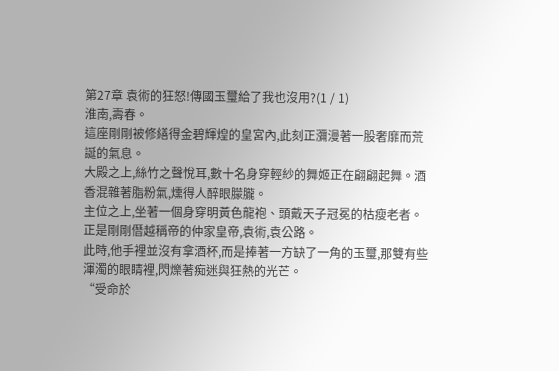第27章 袁術的狂怒!傳國玉璽給了我也沒用?(1 / 1)
淮南,壽春。
這座剛剛被修繕得金碧輝煌的皇宮內,此刻正瀰漫著一股奢靡而荒誕的氣息。
大殿之上,絲竹之聲悅耳,數十名身穿輕紗的舞姬正在翩翩起舞。酒香混雜著脂粉氣,燻得人醉眼朦朧。
主位之上,坐著一個身穿明黃色龍袍、頭戴天子冠冕的枯瘦老者。
正是剛剛僭越稱帝的仲家皇帝,袁術,袁公路。
此時,他手裡並沒有拿酒杯,而是捧著一方缺了一角的玉璽,那雙有些渾濁的眼睛裡,閃爍著痴迷與狂熱的光芒。
“受命於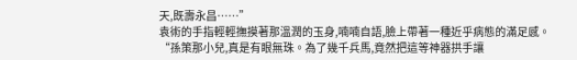天,既壽永昌……”
袁術的手指輕輕撫摸著那溫潤的玉身,喃喃自語,臉上帶著一種近乎病態的滿足感。
“孫策那小兒,真是有眼無珠。為了幾千兵馬,竟然把這等神器拱手讓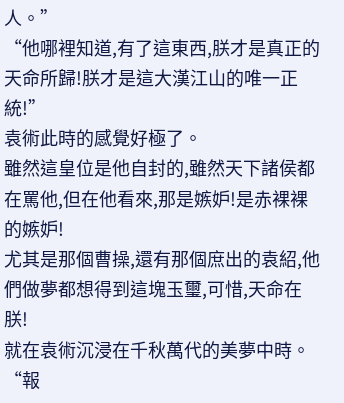人。”
“他哪裡知道,有了這東西,朕才是真正的天命所歸!朕才是這大漢江山的唯一正統!”
袁術此時的感覺好極了。
雖然這皇位是他自封的,雖然天下諸侯都在罵他,但在他看來,那是嫉妒!是赤裸裸的嫉妒!
尤其是那個曹操,還有那個庶出的袁紹,他們做夢都想得到這塊玉璽,可惜,天命在朕!
就在袁術沉浸在千秋萬代的美夢中時。
“報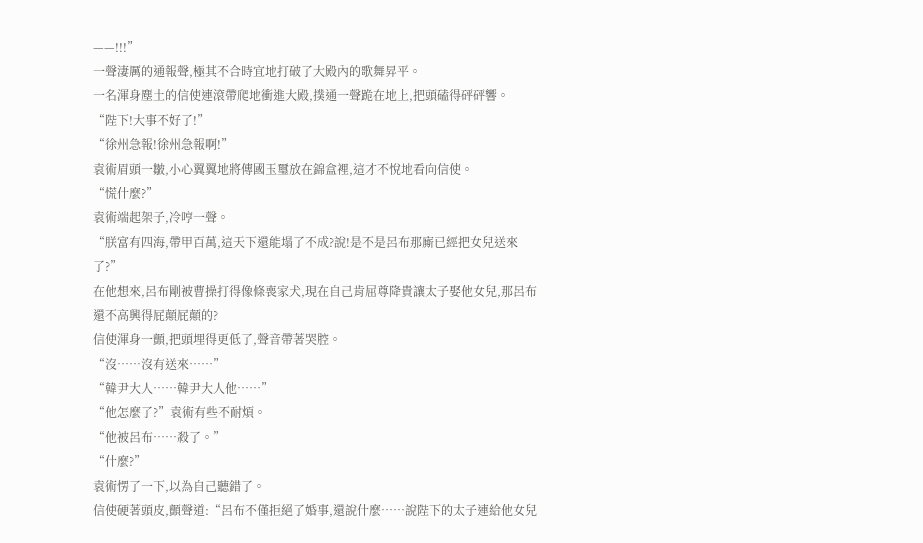——!!!”
一聲淒厲的通報聲,極其不合時宜地打破了大殿內的歌舞昇平。
一名渾身塵土的信使連滾帶爬地衝進大殿,撲通一聲跪在地上,把頭磕得砰砰響。
“陛下!大事不好了!”
“徐州急報!徐州急報啊!”
袁術眉頭一皺,小心翼翼地將傳國玉璽放在錦盒裡,這才不悅地看向信使。
“慌什麼?”
袁術端起架子,冷哼一聲。
“朕富有四海,帶甲百萬,這天下還能塌了不成?說!是不是呂布那廝已經把女兒送來了?”
在他想來,呂布剛被曹操打得像條喪家犬,現在自己肯屈尊降貴讓太子娶他女兒,那呂布還不高興得屁顛屁顛的?
信使渾身一顫,把頭埋得更低了,聲音帶著哭腔。
“沒……沒有送來……”
“韓尹大人……韓尹大人他……”
“他怎麼了?”袁術有些不耐煩。
“他被呂布……殺了。”
“什麼?”
袁術愣了一下,以為自己聽錯了。
信使硬著頭皮,顫聲道:“呂布不僅拒絕了婚事,還說什麼……說陛下的太子連給他女兒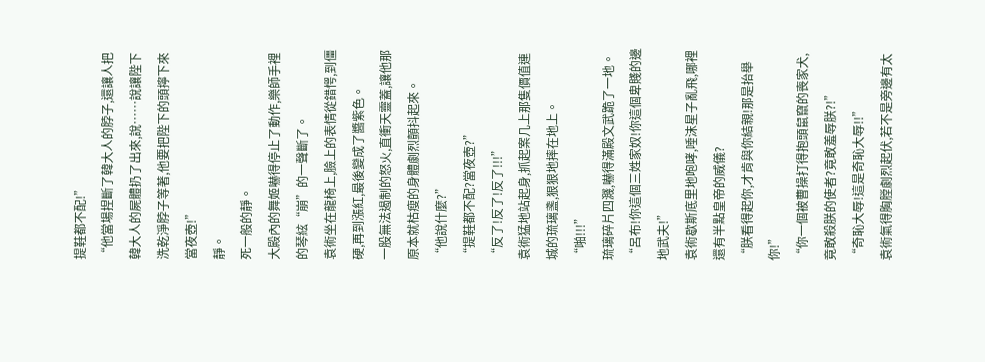提鞋都不配!”
“他當場捏斷了韓大人的脖子,還讓人把韓大人的屍體扔了出來,說……說讓陛下洗乾淨脖子等著,他要把陛下的頭擰下來當夜壺!”
靜。
死一般的靜。
大殿內的舞姬嚇得停止了動作,樂師手裡的琴絃“崩”的一聲斷了。
袁術坐在龍椅上,臉上的表情從錯愕,到僵硬,再到漲紅,最後變成了醬紫色。
一股無法遏制的怒火,直衝天靈蓋,讓他那原本就枯瘦的身體劇烈顫抖起來。
“他說什麼?”
“提鞋都不配?當夜壺?”
“反了!反了!反了!!!”
袁術猛地站起身,抓起案几上那隻價值連城的琉璃盞,狠狠地摔在地上。
“啪!!!”
琉璃碎片四濺,嚇得滿殿文武跪了一地。
“呂布!你這個三姓家奴!你這個卑賤的邊地武夫!”
袁術歇斯底里地咆哮,唾沫星子亂飛,哪裡還有半點皇帝的威儀?
“朕看得起你,才肯與你結親!那是抬舉你!”
“你一個被曹操打得抱頭鼠竄的喪家犬,竟敢殺朕的使者?竟敢羞辱朕?!”
“奇恥大辱!這是奇恥大辱!!”
袁術氣得胸膛劇烈起伏,若不是旁邊有太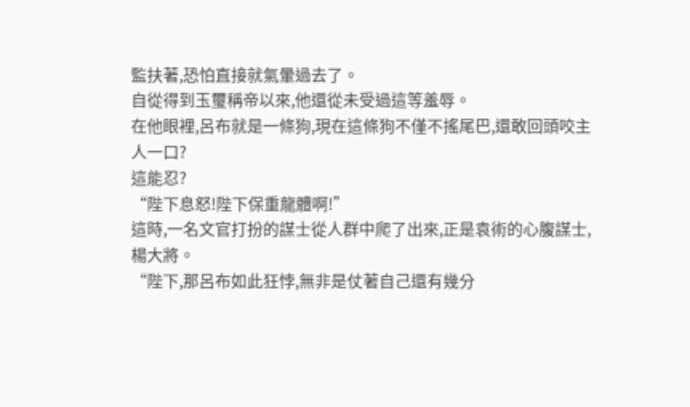監扶著,恐怕直接就氣暈過去了。
自從得到玉璽稱帝以來,他還從未受過這等羞辱。
在他眼裡,呂布就是一條狗,現在這條狗不僅不搖尾巴,還敢回頭咬主人一口?
這能忍?
“陛下息怒!陛下保重龍體啊!”
這時,一名文官打扮的謀士從人群中爬了出來,正是袁術的心腹謀士,楊大將。
“陛下,那呂布如此狂悖,無非是仗著自己還有幾分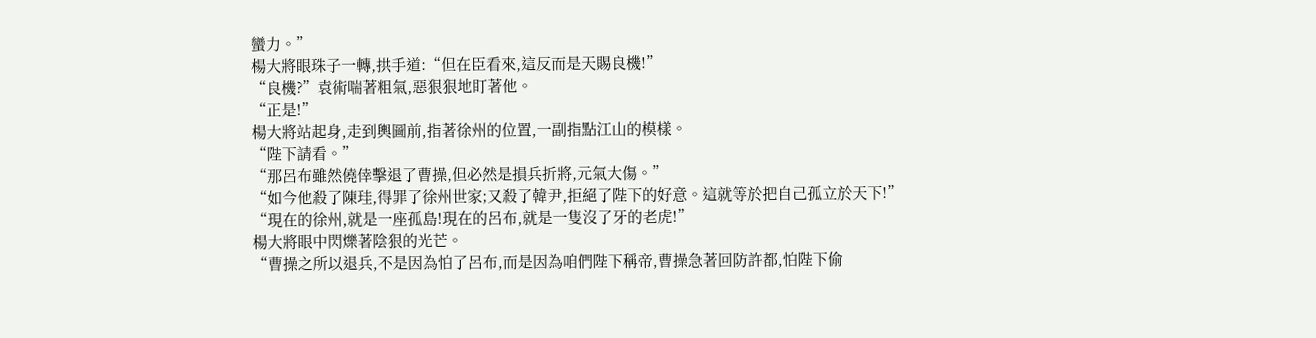蠻力。”
楊大將眼珠子一轉,拱手道:“但在臣看來,這反而是天賜良機!”
“良機?”袁術喘著粗氣,惡狠狠地盯著他。
“正是!”
楊大將站起身,走到輿圖前,指著徐州的位置,一副指點江山的模樣。
“陛下請看。”
“那呂布雖然僥倖擊退了曹操,但必然是損兵折將,元氣大傷。”
“如今他殺了陳珪,得罪了徐州世家;又殺了韓尹,拒絕了陛下的好意。這就等於把自己孤立於天下!”
“現在的徐州,就是一座孤島!現在的呂布,就是一隻沒了牙的老虎!”
楊大將眼中閃爍著陰狠的光芒。
“曹操之所以退兵,不是因為怕了呂布,而是因為咱們陛下稱帝,曹操急著回防許都,怕陛下偷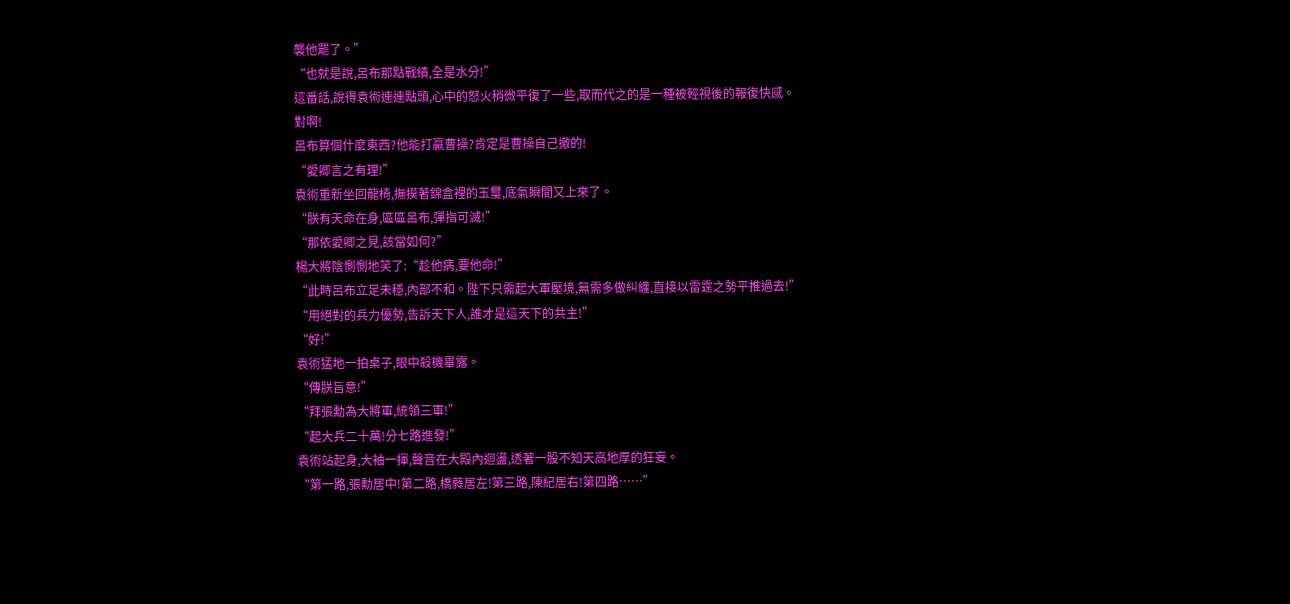襲他罷了。”
“也就是說,呂布那點戰績,全是水分!”
這番話,說得袁術連連點頭,心中的怒火稍微平復了一些,取而代之的是一種被輕視後的報復快感。
對啊!
呂布算個什麼東西?他能打贏曹操?肯定是曹操自己撤的!
“愛卿言之有理!”
袁術重新坐回龍椅,撫摸著錦盒裡的玉璽,底氣瞬間又上來了。
“朕有天命在身,區區呂布,彈指可滅!”
“那依愛卿之見,該當如何?”
楊大將陰惻惻地笑了:“趁他病,要他命!”
“此時呂布立足未穩,內部不和。陛下只需起大軍壓境,無需多做糾纏,直接以雷霆之勢平推過去!”
“用絕對的兵力優勢,告訴天下人,誰才是這天下的共主!”
“好!”
袁術猛地一拍桌子,眼中殺機畢露。
“傳朕旨意!”
“拜張勳為大將軍,統領三軍!”
“起大兵二十萬!分七路進發!”
袁術站起身,大袖一揮,聲音在大殿內迴盪,透著一股不知天高地厚的狂妄。
“第一路,張勳居中!第二路,橋蕤居左!第三路,陳紀居右!第四路……”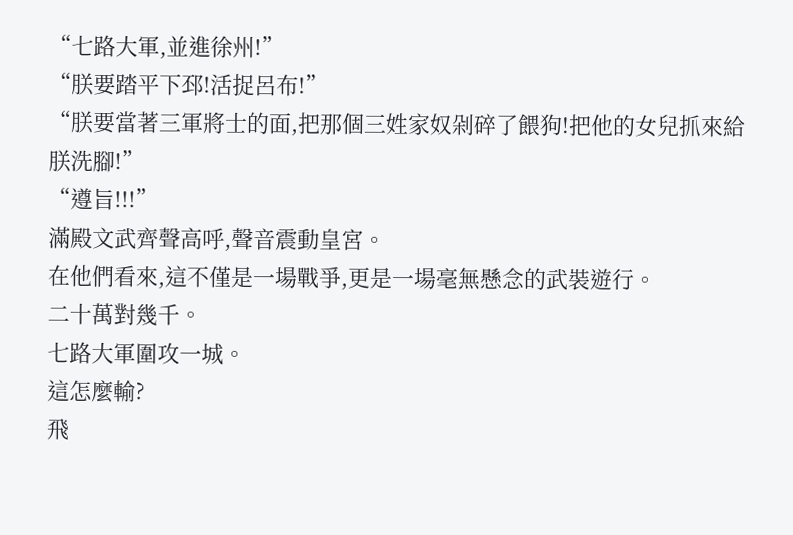“七路大軍,並進徐州!”
“朕要踏平下邳!活捉呂布!”
“朕要當著三軍將士的面,把那個三姓家奴剁碎了餵狗!把他的女兒抓來給朕洗腳!”
“遵旨!!!”
滿殿文武齊聲高呼,聲音震動皇宮。
在他們看來,這不僅是一場戰爭,更是一場毫無懸念的武裝遊行。
二十萬對幾千。
七路大軍圍攻一城。
這怎麼輸?
飛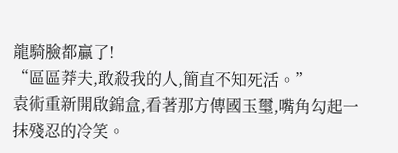龍騎臉都贏了!
“區區莽夫,敢殺我的人,簡直不知死活。”
袁術重新開啟錦盒,看著那方傳國玉璽,嘴角勾起一抹殘忍的冷笑。